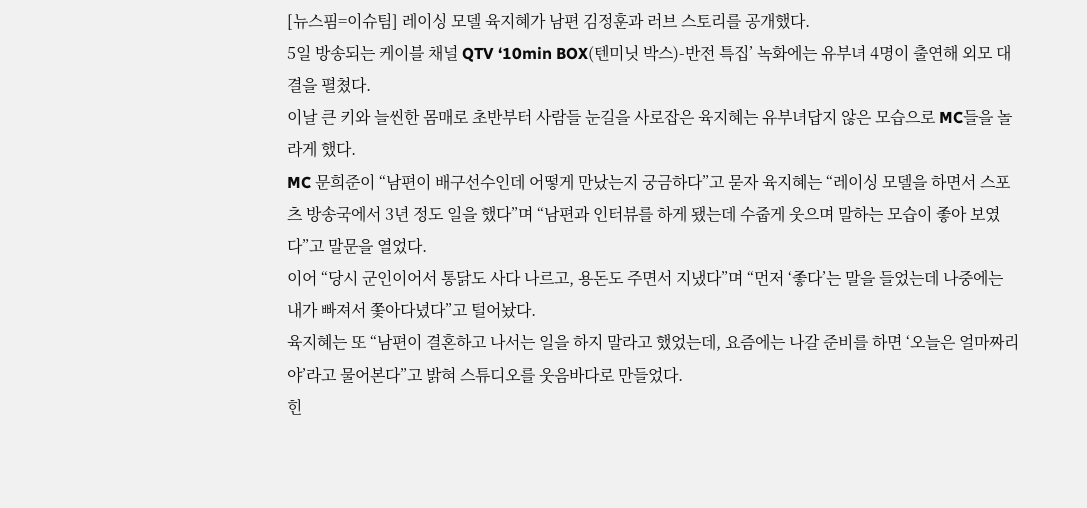[뉴스핌=이슈팀] 레이싱 모델 육지혜가 남편 김정훈과 러브 스토리를 공개했다.
5일 방송되는 케이블 채널 QTV ‘10min BOX(텐미닛 박스)-반전 특집’ 녹화에는 유부녀 4명이 출연해 외모 대결을 펼쳤다.
이날 큰 키와 늘씬한 몸매로 초반부터 사람들 눈길을 사로잡은 육지혜는 유부녀답지 않은 모습으로 MC들을 놀라게 했다.
MC 문희준이 “남편이 배구선수인데 어떻게 만났는지 궁금하다”고 묻자 육지혜는 “레이싱 모델을 하면서 스포츠 방송국에서 3년 정도 일을 했다”며 “남편과 인터뷰를 하게 됐는데 수줍게 웃으며 말하는 모습이 좋아 보였다”고 말문을 열었다.
이어 “당시 군인이어서 통닭도 사다 나르고, 용돈도 주면서 지냈다”며 “먼저 ‘좋다’는 말을 들었는데 나중에는 내가 빠져서 쫓아다녔다”고 털어놨다.
육지혜는 또 “남편이 결혼하고 나서는 일을 하지 말라고 했었는데, 요즘에는 나갈 준비를 하면 ‘오늘은 얼마짜리야’라고 물어본다”고 밝혀 스튜디오를 웃음바다로 만들었다.
힌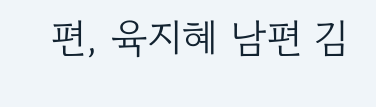편, 육지혜 남편 김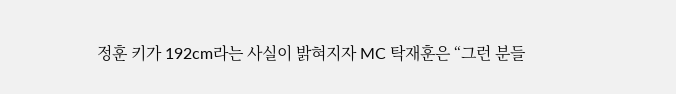정훈 키가 192cm라는 사실이 밝혀지자 MC 탁재훈은 “그런 분들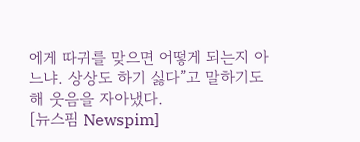에게 따귀를 맞으면 어떻게 되는지 아느냐. 상상도 하기 싫다”고 말하기도 해 웃음을 자아냈다.
[뉴스핌 Newspim]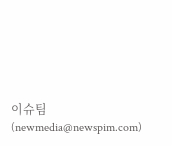이슈팀 (newmedia@newspim.com)